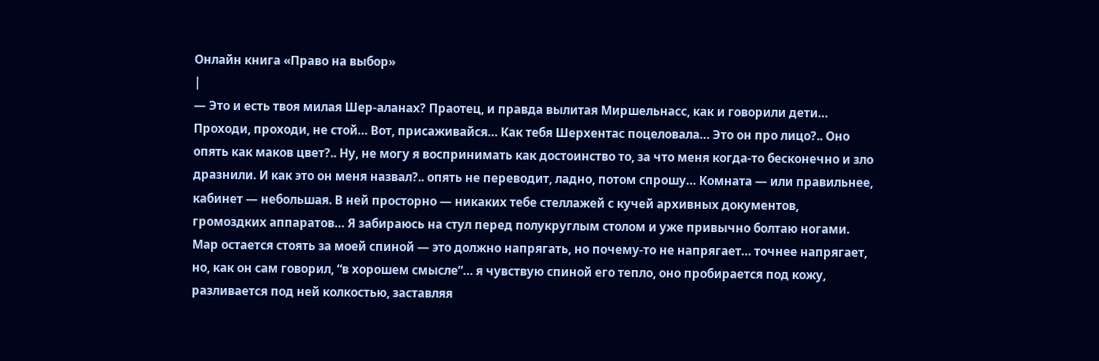Онлайн книга «Право на выбор»
|
— Это и есть твоя милая Шер-аланах? Праотец, и правда вылитая Миршельнасс, как и говорили дети… Проходи, проходи, не стой… Вот, присаживайся… Как тебя Шерхентас поцеловала… Это он про лицо?.. Оно опять как маков цвет?.. Ну, не могу я воспринимать как достоинство то, за что меня когда-то бесконечно и зло дразнили. И как это он меня назвал?.. опять не переводит, ладно, потом спрошу… Комната — или правильнее, кабинет — небольшая. В ней просторно — никаких тебе стеллажей с кучей архивных документов, громоздких аппаратов… Я забираюсь на стул перед полукруглым столом и уже привычно болтаю ногами. Мар остается стоять за моей спиной — это должно напрягать, но почему-то не напрягает… точнее напрягает, но, как он сам говорил, “в хорошем смысле”… я чувствую спиной его тепло, оно пробирается под кожу, разливается под ней колкостью, заставляя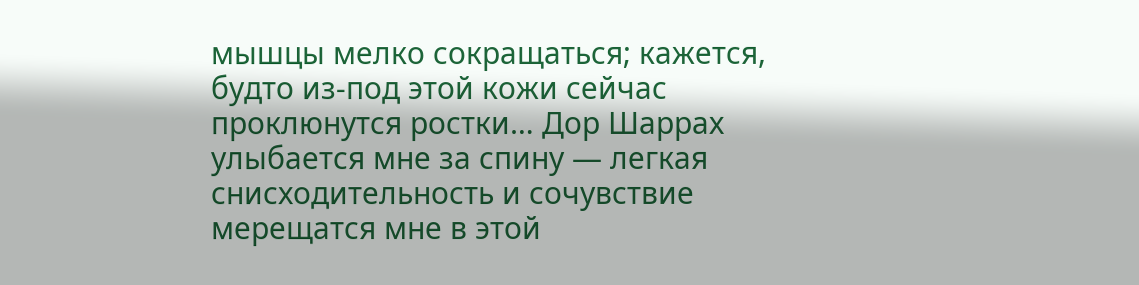мышцы мелко сокращаться; кажется, будто из-под этой кожи сейчас проклюнутся ростки… Дор Шаррах улыбается мне за спину — легкая снисходительность и сочувствие мерещатся мне в этой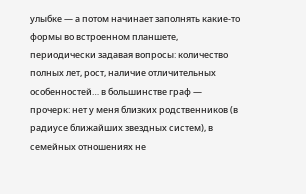улыбке — а потом начинает заполнять какие-то формы во встроенном планшете, периодически задавая вопросы: количество полных лет, рост, наличие отличительных особенностей… в большинстве граф — прочерк: нет у меня близких родственников (в радиусе ближайших звездных систем), в семейных отношениях не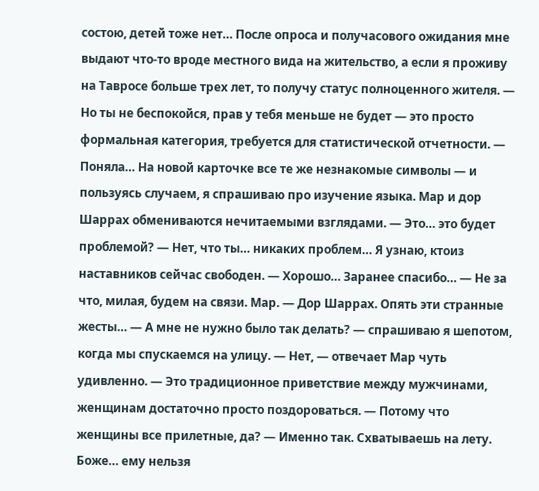состою, детей тоже нет… После опроса и получасового ожидания мне выдают что-то вроде местного вида на жительство, а если я проживу на Тавросе больше трех лет, то получу статус полноценного жителя. — Но ты не беспокойся, прав у тебя меньше не будет — это просто формальная категория, требуется для статистической отчетности. — Поняла… На новой карточке все те же незнакомые символы — и пользуясь случаем, я спрашиваю про изучение языка. Мар и дор Шаррах обмениваются нечитаемыми взглядами. — Это… это будет проблемой? — Нет, что ты… никаких проблем… Я узнаю, ктоиз наставников сейчас свободен. — Хорошо… Заранее спасибо… — Не за что, милая, будем на связи. Мар. — Дор Шаррах. Опять эти странные жесты… — А мне не нужно было так делать? — спрашиваю я шепотом, когда мы спускаемся на улицу. — Нет, — отвечает Мар чуть удивленно. — Это традиционное приветствие между мужчинами, женщинам достаточно просто поздороваться. — Потому что женщины все прилетные, да? — Именно так. Схватываешь на лету. Боже… ему нельзя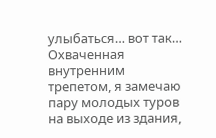улыбаться… вот так… Охваченная внутренним трепетом, я замечаю пару молодых туров на выходе из здания,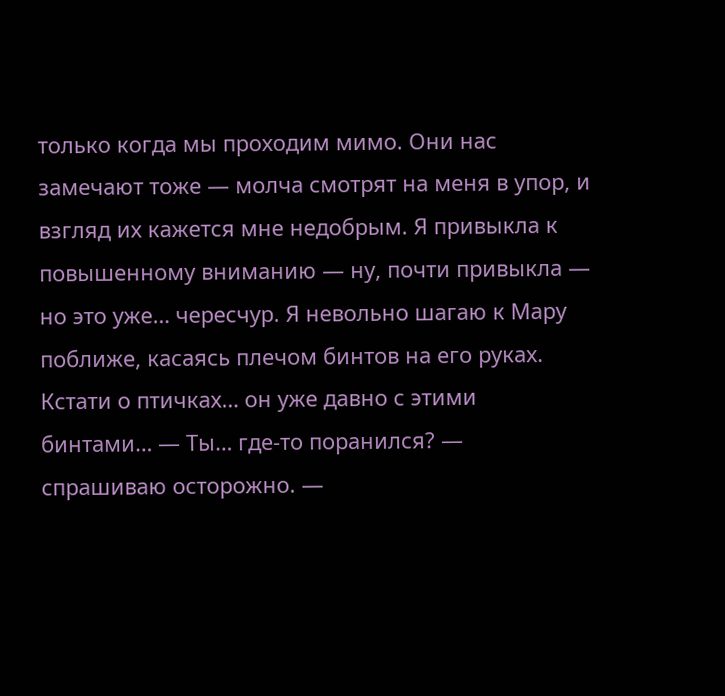только когда мы проходим мимо. Они нас замечают тоже — молча смотрят на меня в упор, и взгляд их кажется мне недобрым. Я привыкла к повышенному вниманию — ну, почти привыкла — но это уже… чересчур. Я невольно шагаю к Мару поближе, касаясь плечом бинтов на его руках. Кстати о птичках… он уже давно с этими бинтами… — Ты… где-то поранился? — спрашиваю осторожно. —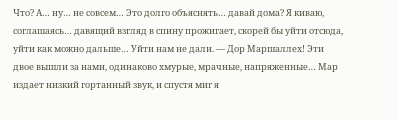Что? А… ну… не совсем… Это долго объяснять… давай дома? Я киваю, соглашаясь… давящий взгляд в спину прожигает, скорей бы уйти отсюда, уйти как можно дальше… Уйти нам не дали. — Дор Маршаллех! Эти двое вышли за нами, одинаково хмурые, мрачные, напряженные… Мар издает низкий гортанный звук, и спустя миг я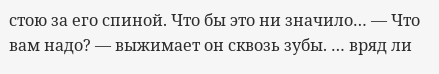стою за его спиной. Что бы это ни значило… — Что вам надо? — выжимает он сквозь зубы. … вряд ли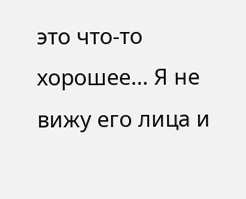это что-то хорошее… Я не вижу его лица и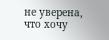не уверена, что хочу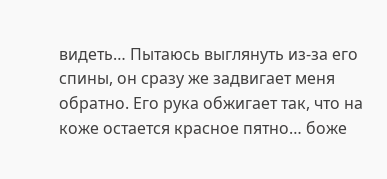видеть… Пытаюсь выглянуть из-за его спины, он сразу же задвигает меня обратно. Его рука обжигает так, что на коже остается красное пятно… боже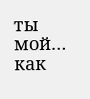ты мой… как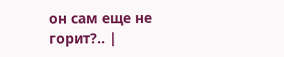он сам еще не горит?.. |